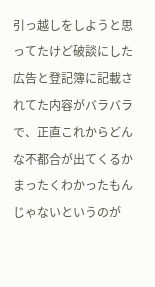引っ越しをしようと思ってたけど破談にした
広告と登記簿に記載されてた内容がバラバラで、正直これからどんな不都合が出てくるかまったくわかったもんじゃないというのが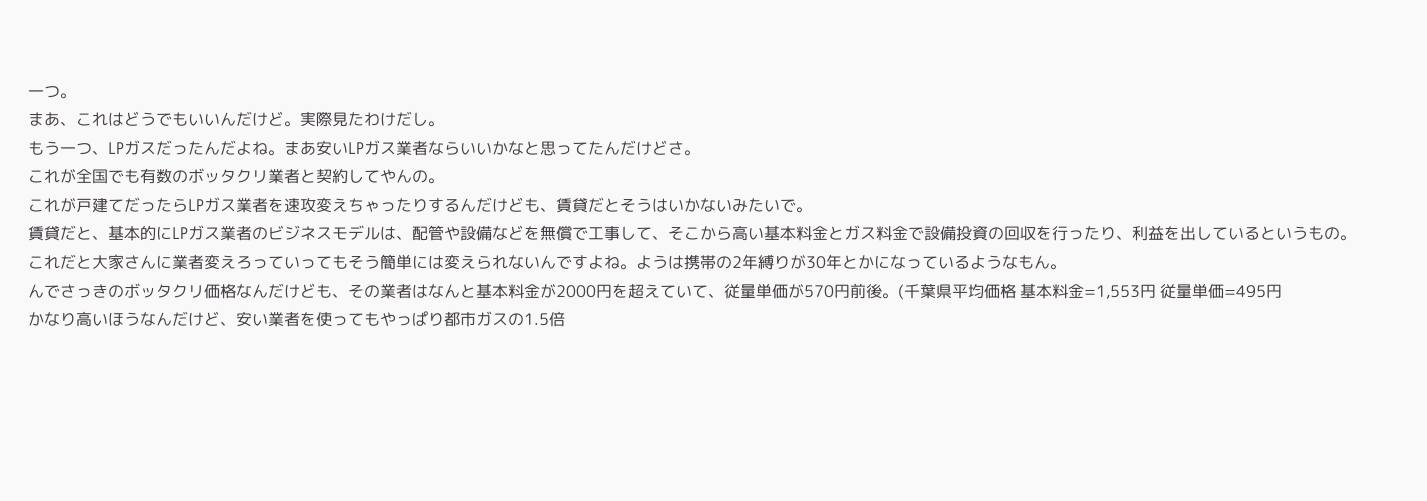一つ。
まあ、これはどうでもいいんだけど。実際見たわけだし。
もう一つ、LPガスだったんだよね。まあ安いLPガス業者ならいいかなと思ってたんだけどさ。
これが全国でも有数のボッタクリ業者と契約してやんの。
これが戸建てだったらLPガス業者を速攻変えちゃったりするんだけども、賃貸だとそうはいかないみたいで。
賃貸だと、基本的にLPガス業者のビジネスモデルは、配管や設備などを無償で工事して、そこから高い基本料金とガス料金で設備投資の回収を行ったり、利益を出しているというもの。
これだと大家さんに業者変えろっていってもそう簡単には変えられないんですよね。ようは携帯の2年縛りが30年とかになっているようなもん。
んでさっきのボッタクリ価格なんだけども、その業者はなんと基本料金が2000円を超えていて、従量単価が570円前後。(千葉県平均価格 基本料金=1,553円 従量単価=495円
かなり高いほうなんだけど、安い業者を使ってもやっぱり都市ガスの1.5倍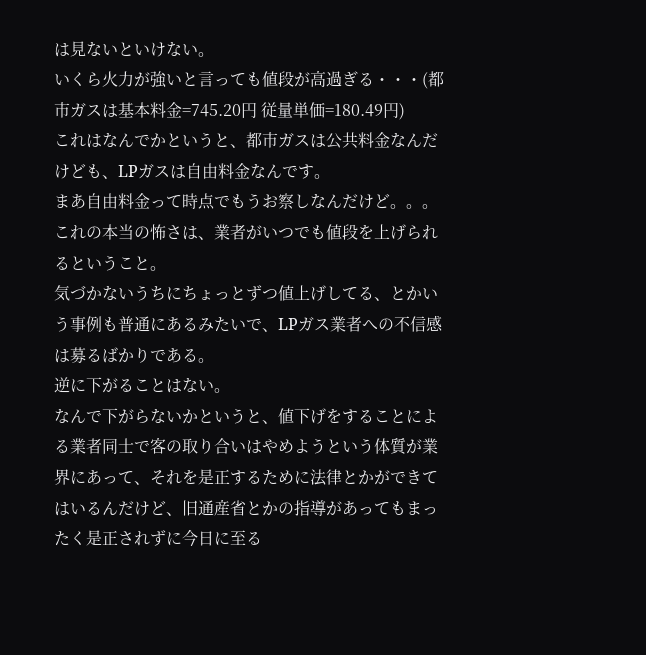は見ないといけない。
いくら火力が強いと言っても値段が高過ぎる・・・(都市ガスは基本料金=745.20円 従量単価=180.49円)
これはなんでかというと、都市ガスは公共料金なんだけども、LPガスは自由料金なんです。
まあ自由料金って時点でもうお察しなんだけど。。。
これの本当の怖さは、業者がいつでも値段を上げられるということ。
気づかないうちにちょっとずつ値上げしてる、とかいう事例も普通にあるみたいで、LPガス業者への不信感は募るばかりである。
逆に下がることはない。
なんで下がらないかというと、値下げをすることによる業者同士で客の取り合いはやめようという体質が業界にあって、それを是正するために法律とかができてはいるんだけど、旧通産省とかの指導があってもまったく是正されずに今日に至る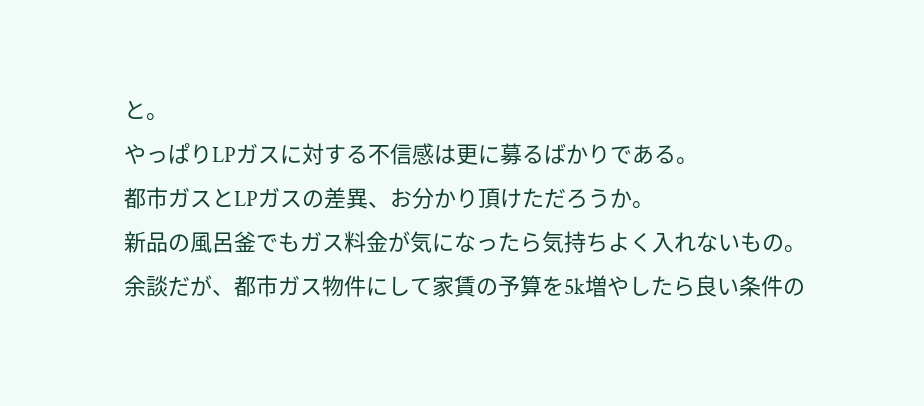と。
やっぱりLPガスに対する不信感は更に募るばかりである。
都市ガスとLPガスの差異、お分かり頂けただろうか。
新品の風呂釜でもガス料金が気になったら気持ちよく入れないもの。
余談だが、都市ガス物件にして家賃の予算を5k増やしたら良い条件の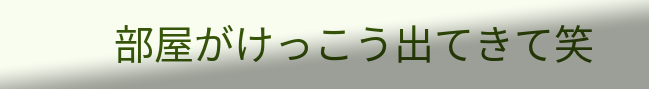部屋がけっこう出てきて笑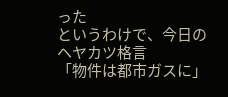った
というわけで、今日のヘヤカツ格言
「物件は都市ガスに」